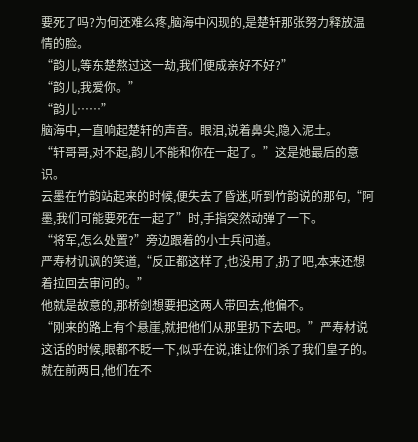要死了吗?为何还难么疼,脑海中闪现的,是楚轩那张努力释放温情的脸。
“韵儿,等东楚熬过这一劫,我们便成亲好不好?”
“韵儿,我爱你。”
“韵儿……”
脑海中,一直响起楚轩的声音。眼泪,说着鼻尖,隐入泥土。
“轩哥哥,对不起,韵儿不能和你在一起了。”这是她最后的意识。
云墨在竹韵站起来的时候,便失去了昏迷,听到竹韵说的那句,“阿墨,我们可能要死在一起了”时,手指突然动弹了一下。
“将军,怎么处置?”旁边跟着的小士兵问道。
严寿材讥讽的笑道,“反正都这样了,也没用了,扔了吧,本来还想着拉回去审问的。”
他就是故意的,那桥剑想要把这两人带回去,他偏不。
“刚来的路上有个悬崖,就把他们从那里扔下去吧。”严寿材说这话的时候,眼都不眨一下,似乎在说,谁让你们杀了我们皇子的。
就在前两日,他们在不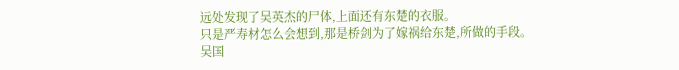远处发现了吴英杰的尸体,上面还有东楚的衣服。
只是严寿材怎么会想到,那是桥剑为了嫁祸给东楚,所做的手段。
吴国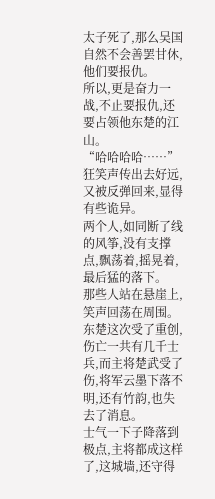太子死了,那么吴国自然不会善罢甘休,他们要报仇。
所以,更是奋力一战,不止要报仇,还要占领他东楚的江山。
“哈哈哈哈……”狂笑声传出去好远,又被反弹回来,显得有些诡异。
两个人,如同断了线的风筝,没有支撑点,飘荡着,摇晃着,最后猛的落下。
那些人站在悬崖上,笑声回荡在周围。
东楚这次受了重创,伤亡一共有几千士兵,而主将楚武受了伤,将军云墨下落不明,还有竹韵,也失去了消息。
士气一下子降落到极点,主将都成这样了,这城墙,还守得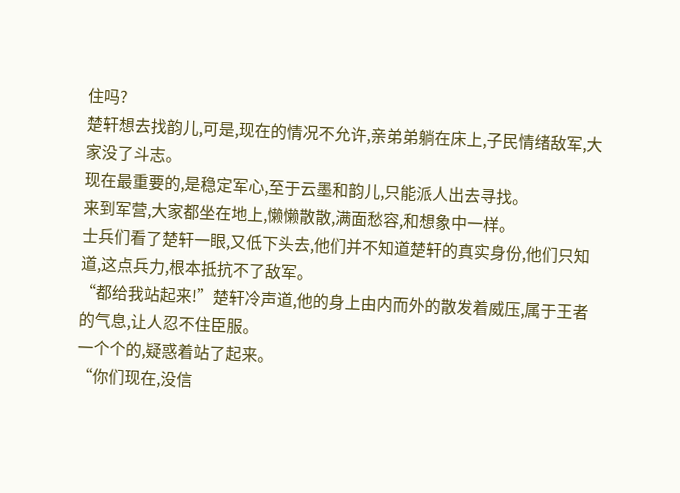住吗?
楚轩想去找韵儿,可是,现在的情况不允许,亲弟弟躺在床上,子民情绪敌军,大家没了斗志。
现在最重要的,是稳定军心,至于云墨和韵儿,只能派人出去寻找。
来到军营,大家都坐在地上,懒懒散散,满面愁容,和想象中一样。
士兵们看了楚轩一眼,又低下头去,他们并不知道楚轩的真实身份,他们只知道,这点兵力,根本抵抗不了敌军。
“都给我站起来!”楚轩冷声道,他的身上由内而外的散发着威压,属于王者的气息,让人忍不住臣服。
一个个的,疑惑着站了起来。
“你们现在,没信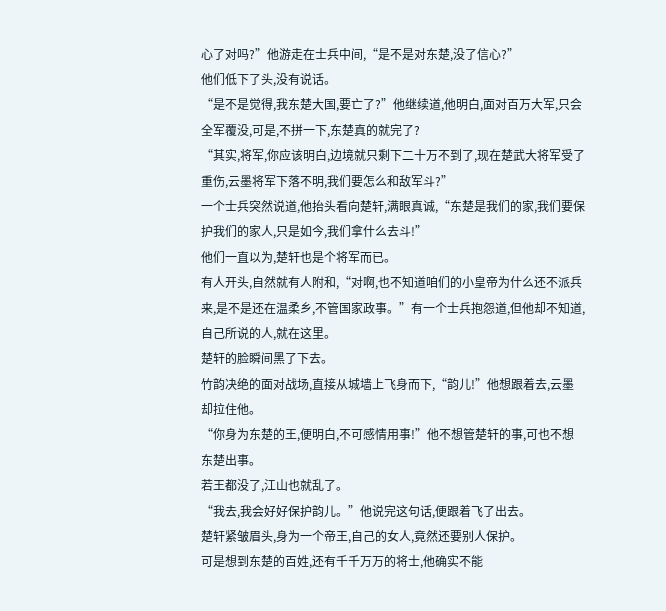心了对吗?”他游走在士兵中间,“是不是对东楚,没了信心?”
他们低下了头,没有说话。
“是不是觉得,我东楚大国,要亡了?”他继续道,他明白,面对百万大军,只会全军覆没,可是,不拼一下,东楚真的就完了?
“其实,将军,你应该明白,边境就只剩下二十万不到了,现在楚武大将军受了重伤,云墨将军下落不明,我们要怎么和敌军斗?”
一个士兵突然说道,他抬头看向楚轩,满眼真诚,“东楚是我们的家,我们要保护我们的家人,只是如今,我们拿什么去斗!”
他们一直以为,楚轩也是个将军而已。
有人开头,自然就有人附和,“对啊,也不知道咱们的小皇帝为什么还不派兵来,是不是还在温柔乡,不管国家政事。”有一个士兵抱怨道,但他却不知道,自己所说的人,就在这里。
楚轩的脸瞬间黑了下去。
竹韵决绝的面对战场,直接从城墙上飞身而下,“韵儿!”他想跟着去,云墨却拉住他。
“你身为东楚的王,便明白,不可感情用事!”他不想管楚轩的事,可也不想东楚出事。
若王都没了,江山也就乱了。
“我去,我会好好保护韵儿。”他说完这句话,便跟着飞了出去。
楚轩紧皱眉头,身为一个帝王,自己的女人,竟然还要别人保护。
可是想到东楚的百姓,还有千千万万的将士,他确实不能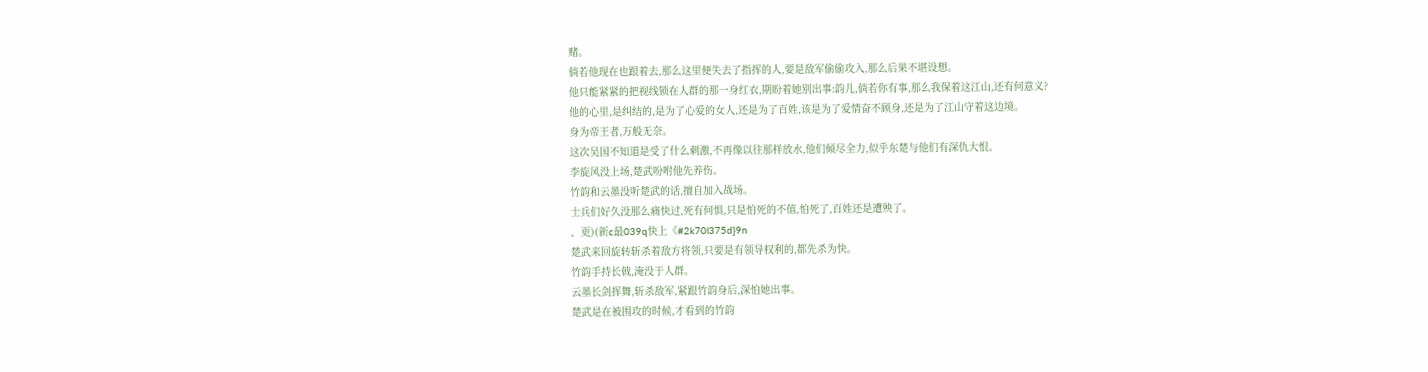赌。
倘若他现在也跟着去,那么这里便失去了指挥的人,要是敌军偷偷攻入,那么后果不堪设想。
他只能紧紧的把视线锁在人群的那一身红衣,期盼着她别出事:韵儿,倘若你有事,那么我保着这江山,还有何意义?
他的心里,是纠结的,是为了心爱的女人,还是为了百姓,该是为了爱情奋不顾身,还是为了江山守着这边境。
身为帝王者,万般无奈。
这次吴国不知道是受了什么刺激,不再像以往那样放水,他们倾尽全力,似乎东楚与他们有深仇大恨。
李旋风没上场,楚武吩咐他先养伤。
竹韵和云墨没听楚武的话,擅自加入战场。
士兵们好久没那么痛快过,死有何惧,只是怕死的不值,怕死了,百姓还是遭殃了。
、更)(新c最039q快上《#2k70l375d}9n
楚武来回旋转斩杀着敌方将领,只要是有领导权利的,都先杀为快。
竹韵手持长戟,淹没于人群。
云墨长剑挥舞,斩杀敌军,紧跟竹韵身后,深怕她出事。
楚武是在被围攻的时候,才看到的竹韵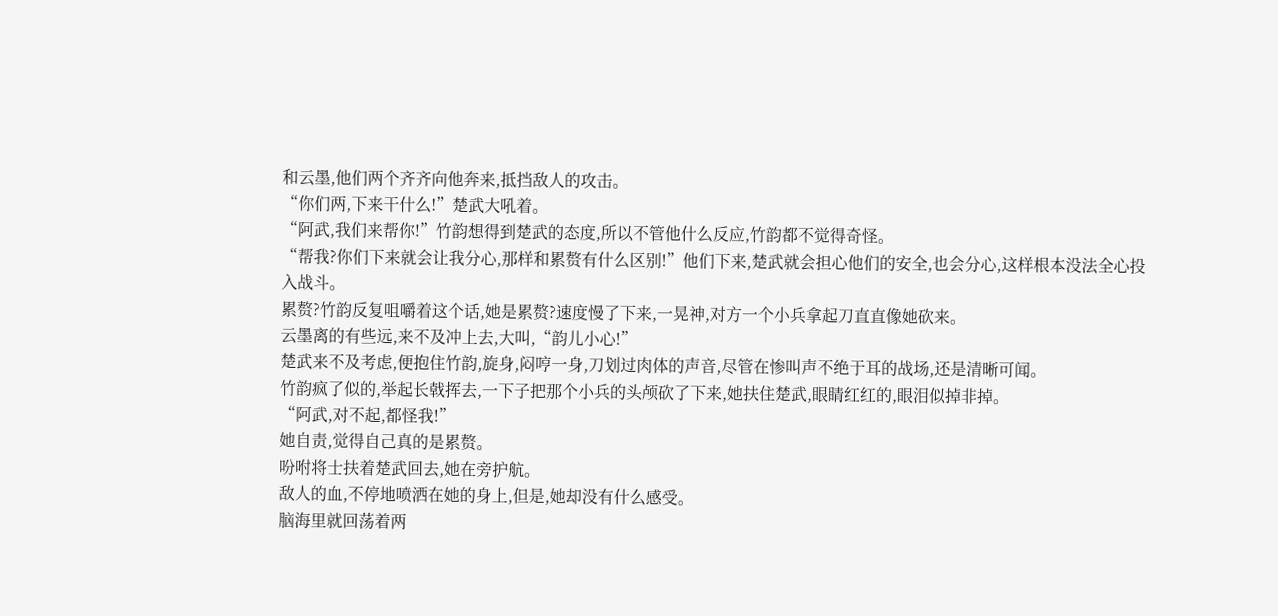和云墨,他们两个齐齐向他奔来,抵挡敌人的攻击。
“你们两,下来干什么!”楚武大吼着。
“阿武,我们来帮你!”竹韵想得到楚武的态度,所以不管他什么反应,竹韵都不觉得奇怪。
“帮我?你们下来就会让我分心,那样和累赘有什么区别!”他们下来,楚武就会担心他们的安全,也会分心,这样根本没法全心投入战斗。
累赘?竹韵反复咀嚼着这个话,她是累赘?速度慢了下来,一晃神,对方一个小兵拿起刀直直像她砍来。
云墨离的有些远,来不及冲上去,大叫,“韵儿小心!”
楚武来不及考虑,便抱住竹韵,旋身,闷哼一身,刀划过肉体的声音,尽管在惨叫声不绝于耳的战场,还是清晰可闻。
竹韵疯了似的,举起长戟挥去,一下子把那个小兵的头颅砍了下来,她扶住楚武,眼睛红红的,眼泪似掉非掉。
“阿武,对不起,都怪我!”
她自责,觉得自己真的是累赘。
吩咐将士扶着楚武回去,她在旁护航。
敌人的血,不停地喷洒在她的身上,但是,她却没有什么感受。
脑海里就回荡着两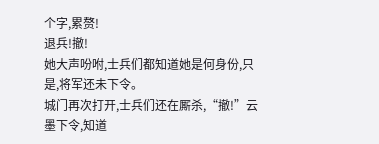个字,累赘!
退兵!撤!
她大声吩咐,士兵们都知道她是何身份,只是,将军还未下令。
城门再次打开,士兵们还在厮杀,“撤!”云墨下令,知道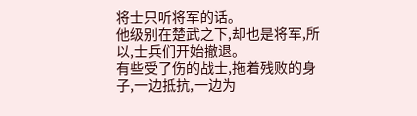将士只听将军的话。
他级别在楚武之下,却也是将军,所以,士兵们开始撤退。
有些受了伤的战士,拖着残败的身子,一边抵抗,一边为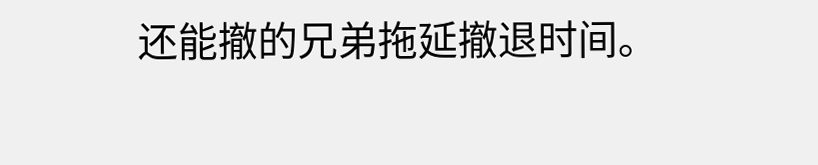还能撤的兄弟拖延撤退时间。